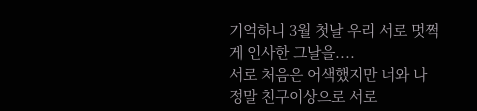기억하니 3월 첫날 우리 서로 멋쩍게 인사한 그날을....
서로 처음은 어색했지만 너와 나 정말 친구이상으로 서로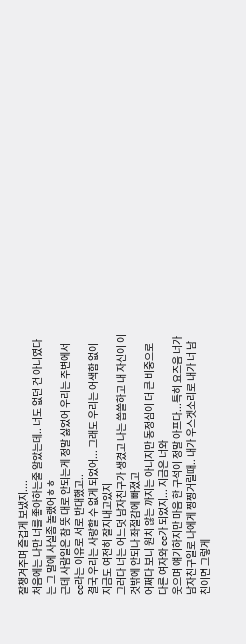잘챙겨주며 즐겁게 보냈지....
처음에는 나만 너를 좋아하는줄 알았는데.. 너도 없던 건 아니였다는 그 말에 사실좀 놀랬어ㅎㅎ
근데 사람일은 참 뜻 대로 안되는게 정말 싫었어 우리는 주변에서 cc라는 이유로 서로 반대했고..
결국 우리는 사랑할 수 없게 되었어... 그래도 우리는 어색함 없이 지금도 여전히 잘지내고있지
그러다 너는 어느덧 남자친구가 생겼고 나는 씁쓸하고 내 자신이 이것밖에 안되나 좌절감에 빠졌고
어쩌다 보니 원치 않는 까지는 아니지만 동정심이 더 큰 비중으로 다른 여자와 cc가 되었지... 지금은 너와
웃으며 얘기하지만 마음 한 구석이 정말 아프다...특히 요즈음 너가 남자친구일로 나에게 찡찡거릴때.. 내가 우스겟소리로 내가 너 남친이면 그렇게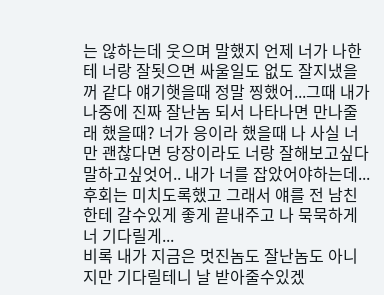는 않하는데 웃으며 말했지 언제 너가 나한테 너랑 잘됫으면 싸울일도 없도 잘지냈을꺼 같다 얘기햇을때 정말 찡했어...그때 내가 나중에 진짜 잘난놈 되서 나타나면 만나줄래 했을때? 너가 응이라 했을때 나 사실 너만 괜찮다면 당장이라도 너랑 잘해보고싶다말하고싶엇어.. 내가 너를 잡았어야하는데... 후회는 미치도록했고 그래서 얘를 전 남친한테 갈수있게 좋게 끝내주고 나 묵묵하게 너 기다릴게...
비록 내가 지금은 멋진놈도 잘난놈도 아니지만 기다릴테니 날 받아줄수있겠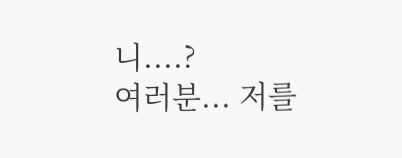니....?
여러분... 저를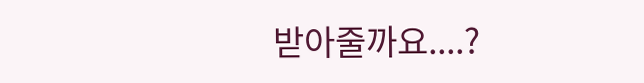받아줄까요....?